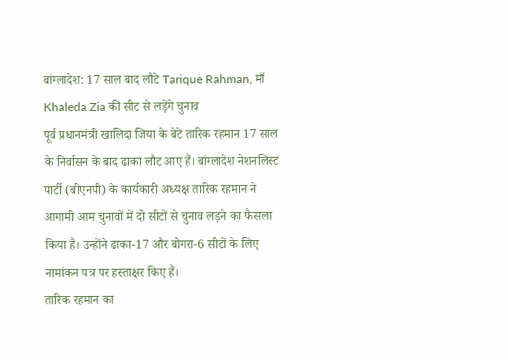बांग्लादेश: 17 साल बाद लौटे Tarique Rahman, माँ Khaleda Zia की सीट से लड़ेंगे चुनाव
पूर्व प्रधानमंत्री खालिदा जिया के बेटे तारिक रहमान 17 साल के निर्वासन के बाद ढाका लौट आए हैं। बांग्लादेश नेशनलिस्ट पार्टी (बीएनपी) के कार्यकारी अध्यक्ष तारिक रहमान ने आगामी आम चुनावों में दो सीटों से चुनाव लड़ने का फैसला किया है। उन्होंने ढाका-17 और बोगरा-6 सीटों के लिए नामांकन पत्र पर हस्ताक्षर किए हैं।
तारिक रहमान का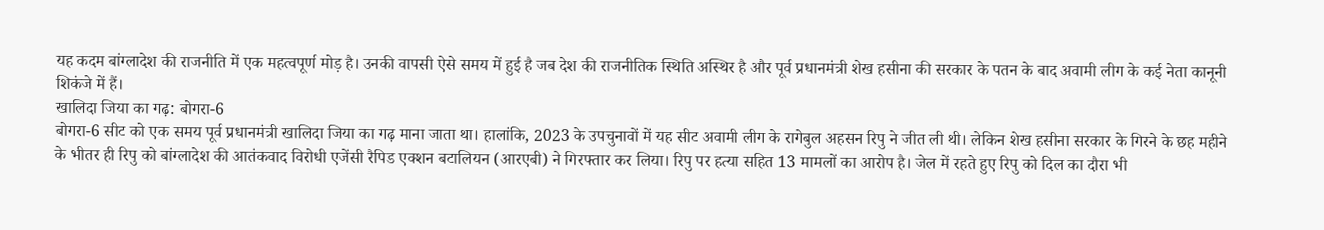यह कदम बांग्लादेश की राजनीति में एक महत्वपूर्ण मोड़ है। उनकी वापसी ऐसे समय में हुई है जब देश की राजनीतिक स्थिति अस्थिर है और पूर्व प्रधानमंत्री शेख हसीना की सरकार के पतन के बाद अवामी लीग के कई नेता कानूनी शिकंजे में हैं।
खालिदा जिया का गढ़: बोगरा-6
बोगरा-6 सीट को एक समय पूर्व प्रधानमंत्री खालिदा जिया का गढ़ माना जाता था। हालांकि, 2023 के उपचुनावों में यह सीट अवामी लीग के रागेबुल अहसन रिपु ने जीत ली थी। लेकिन शेख हसीना सरकार के गिरने के छह महीने के भीतर ही रिपु को बांग्लादेश की आतंकवाद विरोधी एजेंसी रैपिड एक्शन बटालियन (आरएबी) ने गिरफ्तार कर लिया। रिपु पर हत्या सहित 13 मामलों का आरोप है। जेल में रहते हुए रिपु को दिल का दौरा भी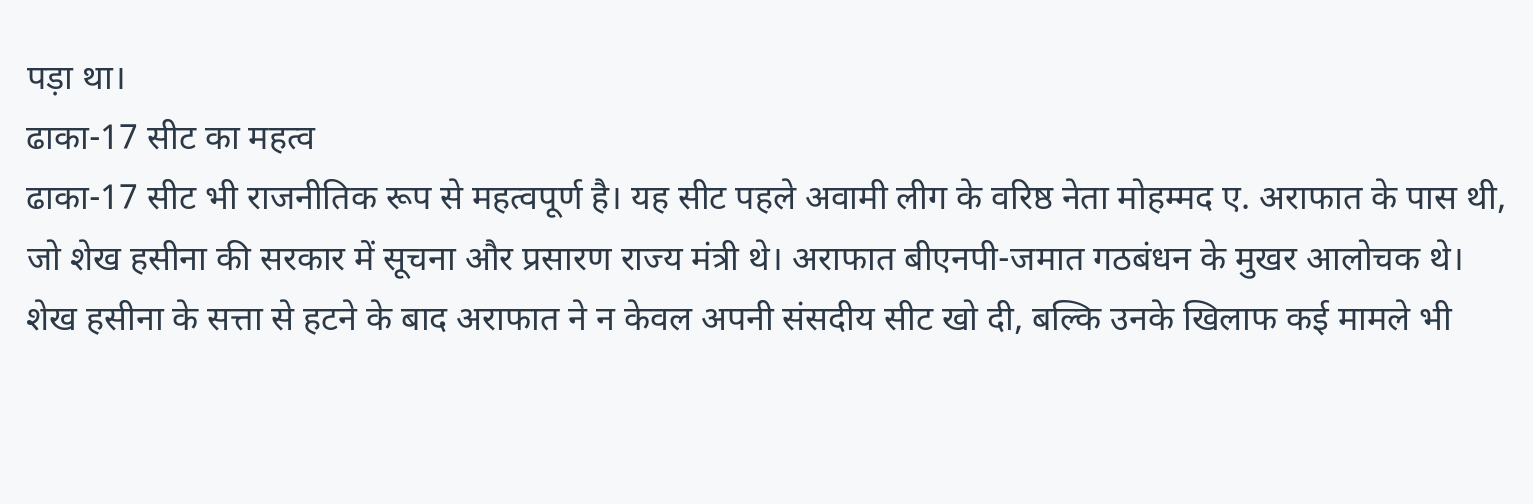पड़ा था।
ढाका-17 सीट का महत्व
ढाका-17 सीट भी राजनीतिक रूप से महत्वपूर्ण है। यह सीट पहले अवामी लीग के वरिष्ठ नेता मोहम्मद ए. अराफात के पास थी, जो शेख हसीना की सरकार में सूचना और प्रसारण राज्य मंत्री थे। अराफात बीएनपी-जमात गठबंधन के मुखर आलोचक थे। शेख हसीना के सत्ता से हटने के बाद अराफात ने न केवल अपनी संसदीय सीट खो दी, बल्कि उनके खिलाफ कई मामले भी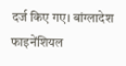दर्ज किए गए। बांग्लादेश फाइनेंशियल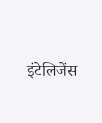इंटेलिजेंस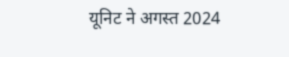यूनिट ने अगस्त 2024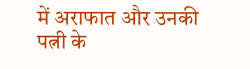में अराफात और उनकी पत्नी के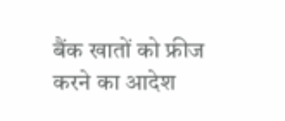बैंक खातों को फ्रीज करने का आदेश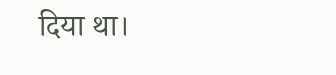दिया था।